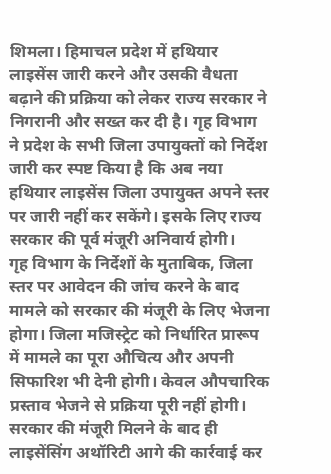शिमला। हिमाचल प्रदेश में हथियार लाइसेंस जारी करने और उसकी वैधता बढ़ाने की प्रक्रिया को लेकर राज्य सरकार ने निगरानी और सख्त कर दी है। गृह विभाग ने प्रदेश के सभी जिला उपायुक्तों को निर्देश जारी कर स्पष्ट किया है कि अब नया हथियार लाइसेंस जिला उपायुक्त अपने स्तर पर जारी नहीं कर सकेंगे। इसके लिए राज्य सरकार की पूर्व मंजूरी अनिवार्य होगी।
गृह विभाग के निर्देशों के मुताबिक, जिला स्तर पर आवेदन की जांच करने के बाद मामले को सरकार की मंजूरी के लिए भेजना होगा। जिला मजिस्ट्रेट को निर्धारित प्रारूप में मामले का पूरा औचित्य और अपनी सिफारिश भी देनी होगी। केवल औपचारिक प्रस्ताव भेजने से प्रक्रिया पूरी नहीं होगी। सरकार की मंजूरी मिलने के बाद ही लाइसेंसिंग अथॉरिटी आगे की कार्रवाई कर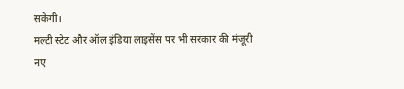सकेगी।
मल्टी स्टेट और ऑल इंडिया लाइसेंस पर भी सरकार की मंजूरी
नए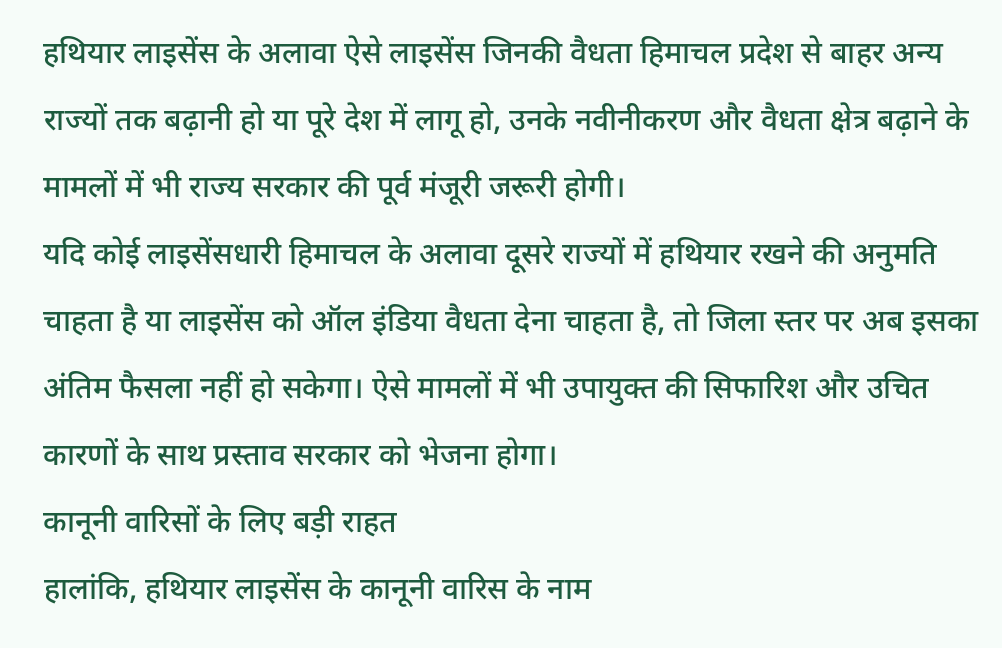हथियार लाइसेंस के अलावा ऐसे लाइसेंस जिनकी वैधता हिमाचल प्रदेश से बाहर अन्य राज्यों तक बढ़ानी हो या पूरे देश में लागू हो, उनके नवीनीकरण और वैधता क्षेत्र बढ़ाने के मामलों में भी राज्य सरकार की पूर्व मंजूरी जरूरी होगी।
यदि कोई लाइसेंसधारी हिमाचल के अलावा दूसरे राज्यों में हथियार रखने की अनुमति चाहता है या लाइसेंस को ऑल इंडिया वैधता देना चाहता है, तो जिला स्तर पर अब इसका अंतिम फैसला नहीं हो सकेगा। ऐसे मामलों में भी उपायुक्त की सिफारिश और उचित कारणों के साथ प्रस्ताव सरकार को भेजना होगा।
कानूनी वारिसों के लिए बड़ी राहत
हालांकि, हथियार लाइसेंस के कानूनी वारिस के नाम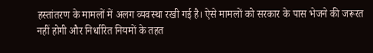हस्तांतरण के मामलों में अलग व्यवस्था रखी गई है। ऐसे मामलों को सरकार के पास भेजने की जरूरत नहीं होगी और निर्धारित नियमों के तहत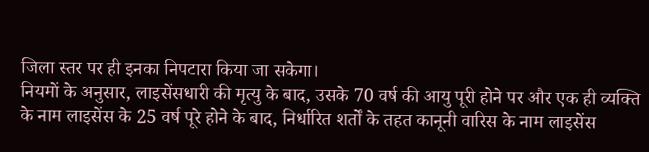जिला स्तर पर ही इनका निपटारा किया जा सकेगा।
नियमों के अनुसार, लाइसेंसधारी की मृत्यु के बाद, उसके 70 वर्ष की आयु पूरी होने पर और एक ही व्यक्ति के नाम लाइसेंस के 25 वर्ष पूरे होने के बाद, निर्धारित शर्तों के तहत कानूनी वारिस के नाम लाइसेंस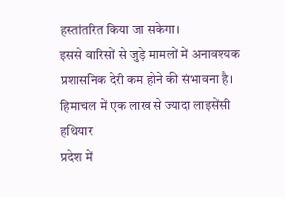हस्तांतरित किया जा सकेगा।
इससे वारिसों से जुड़े मामलों में अनावश्यक प्रशासनिक देरी कम होने की संभावना है।
हिमाचल में एक लाख से ज्यादा लाइसेंसी हथियार
प्रदेश में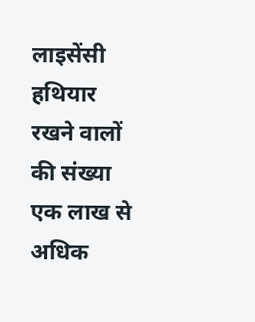लाइसेंसी हथियार रखने वालों की संख्या एक लाख से अधिक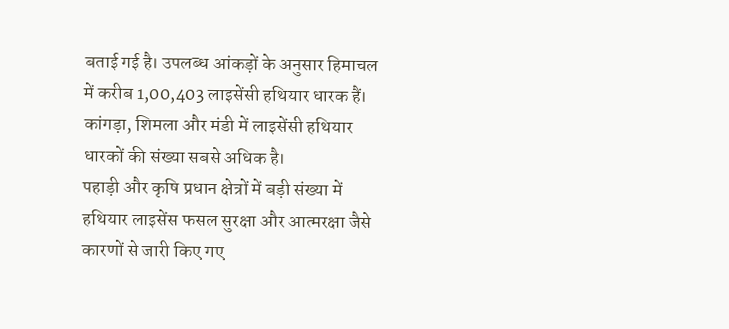बताई गई है। उपलब्ध आंकड़ों के अनुसार हिमाचल में करीब 1,00,403 लाइसेंसी हथियार धारक हैं। कांगड़ा, शिमला और मंडी में लाइसेंसी हथियार धारकों की संख्या सबसे अधिक है।
पहाड़ी और कृषि प्रधान क्षेत्रों में बड़ी संख्या में हथियार लाइसेंस फसल सुरक्षा और आत्मरक्षा जैसे कारणों से जारी किए गए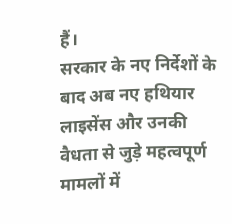हैं।
सरकार के नए निर्देशों के बाद अब नए हथियार लाइसेंस और उनकी वैधता से जुड़े महत्वपूर्ण मामलों में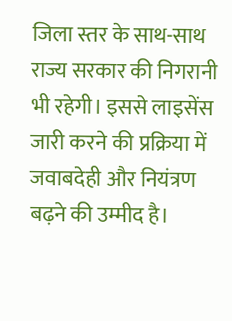जिला स्तर के साथ-साथ राज्य सरकार की निगरानी भी रहेगी। इससे लाइसेंस जारी करने की प्रक्रिया में जवाबदेही और नियंत्रण बढ़ने की उम्मीद है।